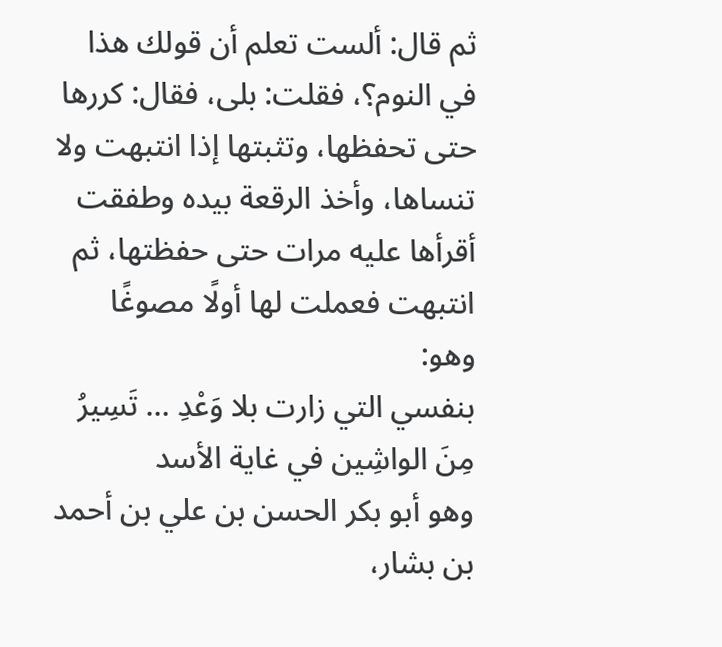ثم قال: ألست تعلم أن قولك هذا في النوم؟، فقلت: بلى، فقال: كررها حتى تحفظها، وتثبتها إذا انتبهت ولا تنساها، وأخذ الرقعة بيده وطفقت أقرأها عليه مرات حتى حفظتها، ثم انتبهت فعملت لها أولًا مصوغًا وهو:
بنفسي التي زارت بلا وَعْدِ … تَسِيرُ مِنَ الواشِين في غاية الأسد
وهو أبو بكر الحسن بن علي بن أحمد بن بشار،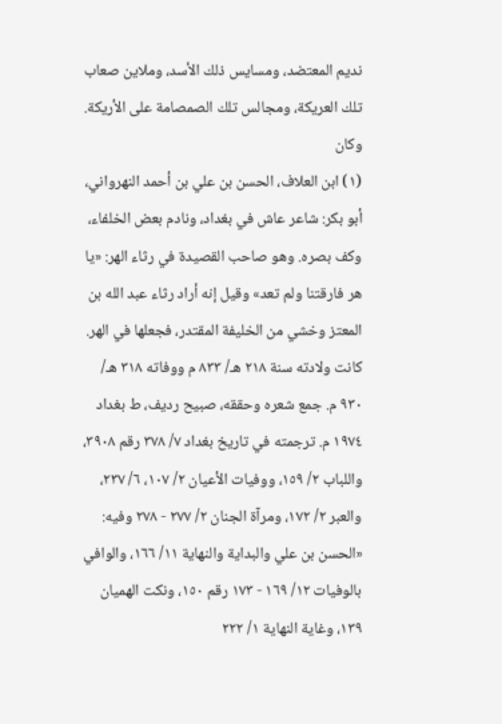نديم المعتضد، ومسايس ذلك الأسد، وملاين صعاب تلك العريكة، ومجالس تلك الصمصامة على الأريكة. وكان
(١) ابن العلاف، الحسن بن علي بن أحمد النهرواني، أبو بكر: شاعر عاش في بغداد، ونادم بعض الخلفاء، وكف بصره. وهو صاحب القصيدة في رثاء الهر: «يا هر فارقتنا ولم تعد» وقيل إنه أراد رثاء عبد الله بن المعتز وخشي من الخليفة المقتدر، فجعلها في الهر. كانت ولادته سنة ٢١٨ هـ/ ٨٣٣ م ووفاته ٣١٨ هـ/ ٩٣٠ م. جمع شعره وحققه، صبيح رديف، ط بغداد ١٩٧٤ م. ترجمته في تاريخ بغداد ٧/ ٣٧٨ رقم ٣٩٠٨، واللباب ٢/ ١٥٩، ووفيات الأعيان ٢/ ١٠٧، ٦/ ٢٣٧، والعبر ٢/ ١٧٢، ومرآة الجنان ٢/ ٢٧٧ - ٢٧٨ وفيه: «الحسن بن علي والبداية والنهاية ١١/ ١٦٦، والوافي بالوفيات ١٢/ ١٦٩ - ١٧٣ رقم ١٥٠، ونكت الهميان ١٣٩، وغاية النهاية ١/ ٢٢٢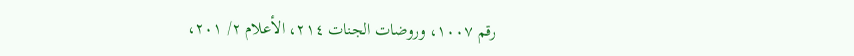رقم ١٠٠٧، وروضات الجنات ٢١٤، الأعلام ٢/ ٢٠١،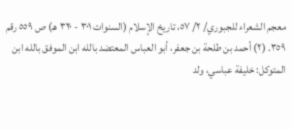معجم الشعراء للجبوري/ ٢/ ٥٧، تاريخ الإسلام (السنوات ٣٠١ - ٣٢٠ هـ) ص ٥٥٩ رقم ٣٥٩. (٢) أحمد بن طلحة بن جعفر، أبو العباس المعتضد بالله ابن الموفق بالله ابن المتوكل: خليفة عباسي، ولد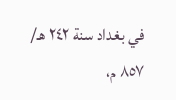في بغداد سنة ٢٤٢ هـ/ ٨٥٧ م،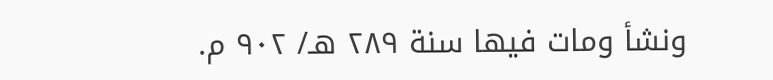ونشأ ومات فيها سنة ٢٨٩ هـ/ ٩٠٢ م.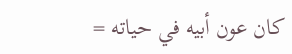كان عون أبيه في حياته =